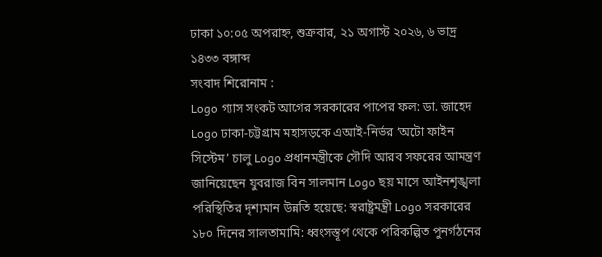ঢাকা ১০:০৫ অপরাহ্ন, শুক্রবার, ২১ অগাস্ট ২০২৬, ৬ ভাদ্র ১৪৩৩ বঙ্গাব্দ
সংবাদ শিরোনাম :
Logo গ্যাস সংকট আগের সরকারের পাপের ফল: ডা. জাহেদ Logo ঢাকা-চট্টগ্রাম মহাসড়কে এআই-নির্ভর ‘অটো ফাইন সিস্টেম’ চালু Logo প্রধানমন্ত্রীকে সৌদি আরব সফরের আমন্ত্রণ জানিয়েছেন যুবরাজ বিন সালমান Logo ছয় মাসে আইনশৃঙ্খলা পরিস্থিতির দৃশ্যমান উন্নতি হয়েছে: স্বরাষ্ট্রমন্ত্রী Logo সরকারের ১৮০ দিনের সালতামামি: ধ্বংসস্তূপ থেকে পরিকল্পিত পুনর্গঠনের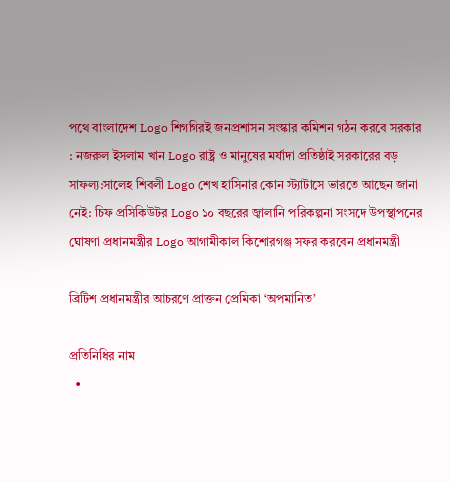পথে বাংলাদেশ Logo শিগগিরই জনপ্রশাসন সংস্কার কমিশন গঠন করবে সরকার : নজরুল ইসলাম খান Logo রাষ্ট্র ও মানুষের মর্যাদা প্রতিষ্ঠাই সরকারের বড় সাফল্য:সালেহ শিবলী Logo শেখ হাসিনার কোন স্ট্যাটাসে ভারতে আছেন জানা নেই: চিফ প্রসিকিউটর Logo ১০ বছরের জ্বালানি পরিকল্পনা সংসদে উপস্থাপনের ঘোষণা প্রধানমন্ত্রীর Logo আগামীকাল কিশোরগঞ্জ সফর করবেন প্রধানমন্ত্রী

ব্রিটিশ প্রধানমন্ত্রীর আচরণে প্রাক্তন প্রেমিকা ‘অপমানিত’

প্রতিনিধির নাম
  •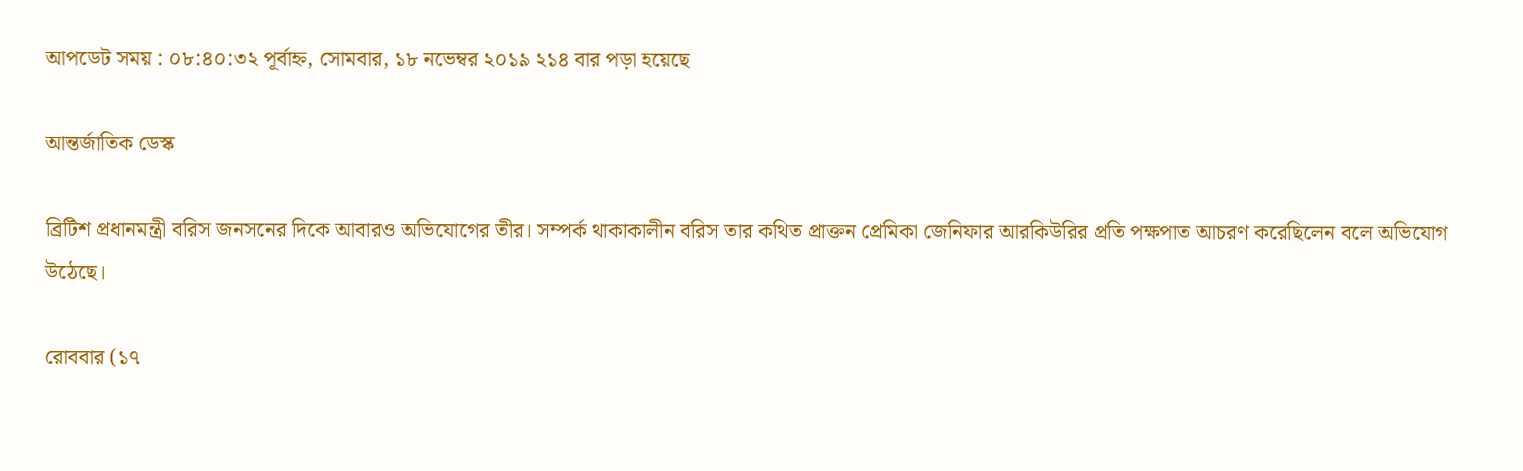আপডেট সময় : ০৮:৪০:৩২ পূর্বাহ্ন, সোমবার, ১৮ নভেম্বর ২০১৯ ২১৪ বার পড়া হয়েছে

আন্তর্জাতিক ডেস্ক

ব্রিটিশ প্রধানমন্ত্রী বরিস জনসনের দিকে আবারও অভিযোগের তীর। সম্পর্ক থাকাকালীন বরিস তার কথিত প্রাক্তন প্রেমিকা জেনিফার আরকিউরির প্রতি পক্ষপাত আচরণ করেছিলেন বলে অভিযোগ উঠেছে।

রোববার (১৭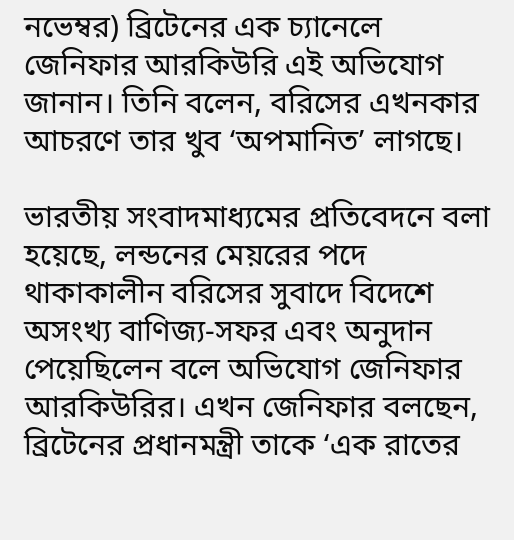নভেম্বর) ব্রিটেনের এক চ্যানেলে জেনিফার আরকিউরি এই অভিযোগ জানান। তিনি বলেন, বরিসের এখনকার আচরণে তার খুব ‘অপমানিত’ লাগছে।

ভারতীয় সংবাদমাধ্যমের প্রতিবেদনে বলা হয়েছে, লন্ডনের মেয়রের পদে থাকাকালীন বরিসের সুবাদে বিদেশে অসংখ্য বাণিজ্য-সফর এবং অনুদান পেয়েছিলেন বলে অভিযোগ জেনিফার আরকিউরির। এখন জেনিফার বলছেন, ব্রিটেনের প্রধানমন্ত্রী তাকে ‘এক রাতের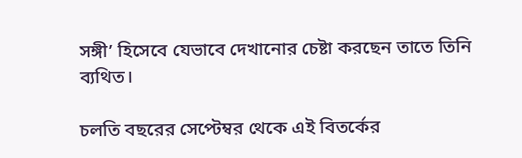সঙ্গী’ হিসেবে যেভাবে দেখানোর চেষ্টা করছেন তাতে তিনি ব্যথিত।

চলতি বছরের সেপ্টেম্বর থেকে এই বিতর্কের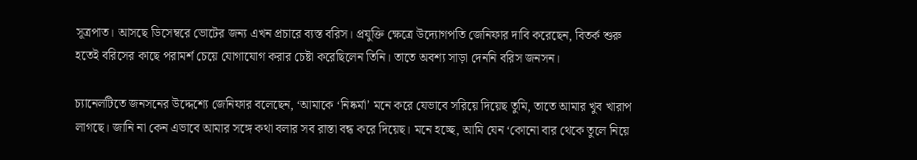সূত্রপাত। আসছে ডিসেম্বরে ভোটের জন্য এখন প্রচারে ব্যস্ত বরিস। প্রযুক্তি ক্ষেত্রে উদ্যোগপতি জেনিফার দাবি করেছেন, বিতর্ক শুরু হতেই বরিসের কাছে পরামর্শ চেয়ে যোগাযোগ করার চেষ্টা করেছিলেন তিনি। তাতে অবশ্য সাড়া দেননি বরিস জনসন।

চ্যানেলটিতে জনসনের উদ্দেশ্যে জেনিফার বলেছেন, ‘আমাকে ‘নিষ্কর্মা’ মনে করে যেভাবে সরিয়ে দিয়েছ তুমি, তাতে আমার খুব খারাপ লাগছে। জানি না কেন এভাবে আমার সঙ্গে কথা বলার সব রাস্তা বন্ধ করে দিয়েছ। মনে হচ্ছে, আমি যেন ‘কোনো বার থেকে তুলে নিয়ে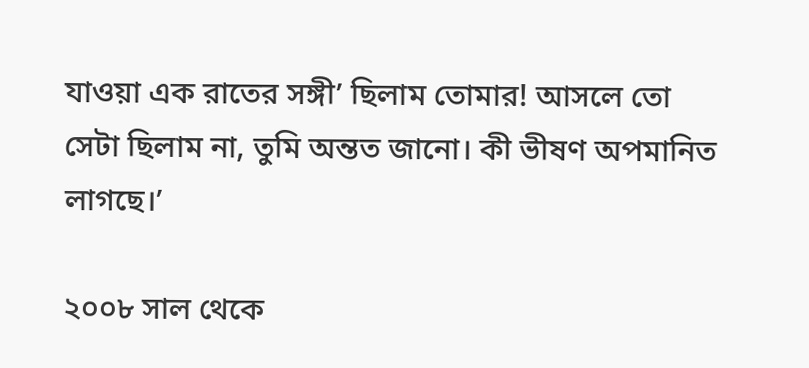যাওয়া এক রাতের সঙ্গী’ ছিলাম তোমার! আসলে তো সেটা ছিলাম না, তুমি অন্তত জানো। কী ভীষণ অপমানিত লাগছে।’

২০০৮ সাল থেকে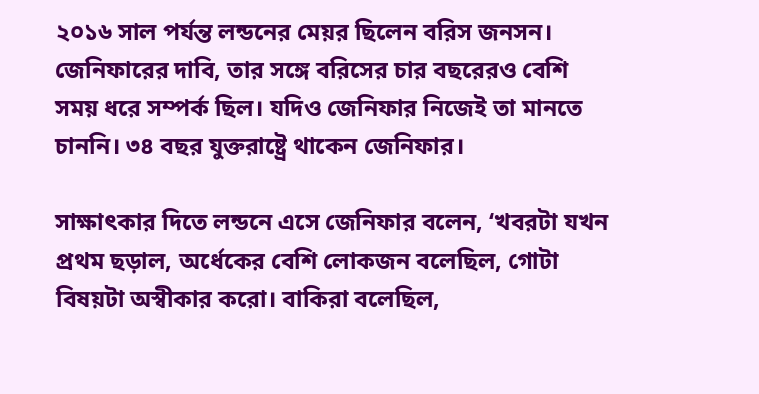২০১৬ সাল পর্যন্ত লন্ডনের মেয়র ছিলেন বরিস জনসন। জেনিফারের দাবি, তার সঙ্গে বরিসের চার বছরেরও বেশি সময় ধরে সম্পর্ক ছিল। যদিও জেনিফার নিজেই তা মানতে চাননি। ৩৪ বছর যুক্তরাষ্ট্রে থাকেন জেনিফার।

সাক্ষাৎকার দিতে লন্ডনে এসে জেনিফার বলেন, ‘খবরটা যখন প্রথম ছড়াল, অর্ধেকের বেশি লোকজন বলেছিল, গোটা বিষয়টা অস্বীকার করো। বাকিরা বলেছিল,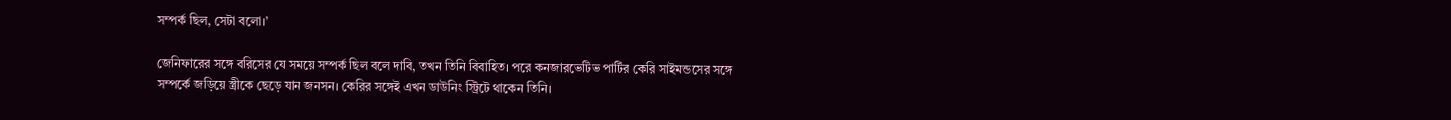সম্পর্ক ছিল, সেটা বলো।’

জেনিফারের সঙ্গে বরিসের যে সময়ে সম্পর্ক ছিল বলে দাবি, তখন তিনি বিবাহিত। পরে কনজারভেটিভ পার্টির কেরি সাইমন্ডসের সঙ্গে সম্পর্কে জড়িয়ে স্ত্রীকে ছেড়ে যান জনসন। কেরির সঙ্গেই এখন ডাউনিং স্ট্রিটে থাকেন তিনি।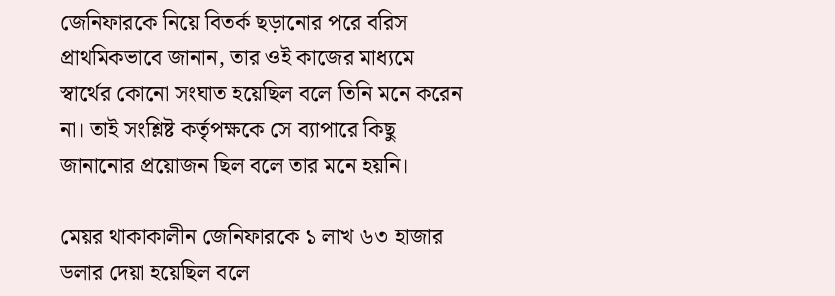জেনিফারকে নিয়ে বিতর্ক ছড়ানোর পরে বরিস প্রাথমিকভাবে জানান, তার ওই কাজের মাধ্যমে স্বার্থের কোনো সংঘাত হয়েছিল বলে তিনি মনে করেন না। তাই সংশ্লিষ্ট কর্তৃপক্ষকে সে ব্যাপারে কিছু জানানোর প্রয়োজন ছিল বলে তার মনে হয়নি।

মেয়র থাকাকালীন জেনিফারকে ১ লাখ ৬৩ হাজার ডলার দেয়া হয়েছিল বলে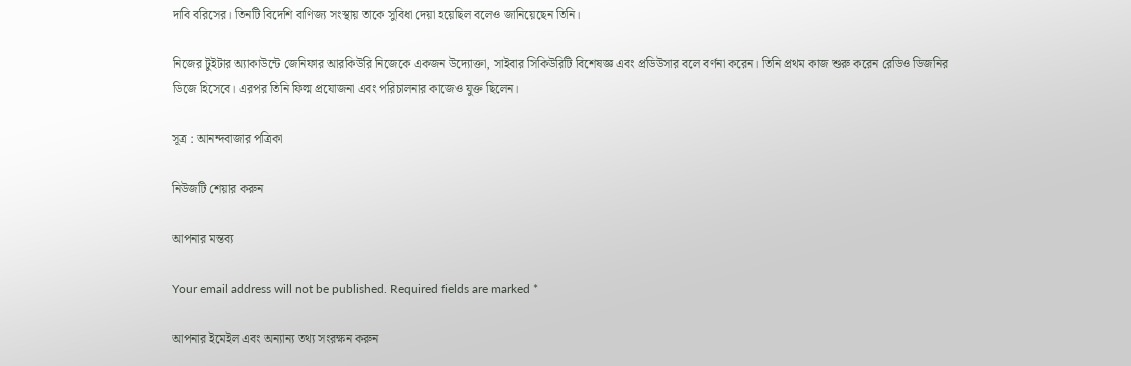দাবি বরিসের। তিনটি বিদেশি বাণিজ্য সংস্থায় তাকে সুবিধা দেয়া হয়েছিল বলেও জানিয়েছেন তিনি।

নিজের টুইটার অ্যাকাউন্টে জেনিফার আরকিউরি নিজেকে একজন উদ্যোক্তা, সাইবার সিকিউরিটি বিশেষজ্ঞ এবং প্রডিউসার বলে বর্ণনা করেন। তিনি প্রথম কাজ শুরু করেন রেডিও ডিজনির ডিজে হিসেবে। এরপর তিনি ফিল্ম প্রযোজনা এবং পরিচালনার কাজেও যুক্ত ছিলেন।

সূত্র : আনন্দবাজার পত্রিকা

নিউজটি শেয়ার করুন

আপনার মন্তব্য

Your email address will not be published. Required fields are marked *

আপনার ইমেইল এবং অন্যান্য তথ্য সংরক্ষন করুন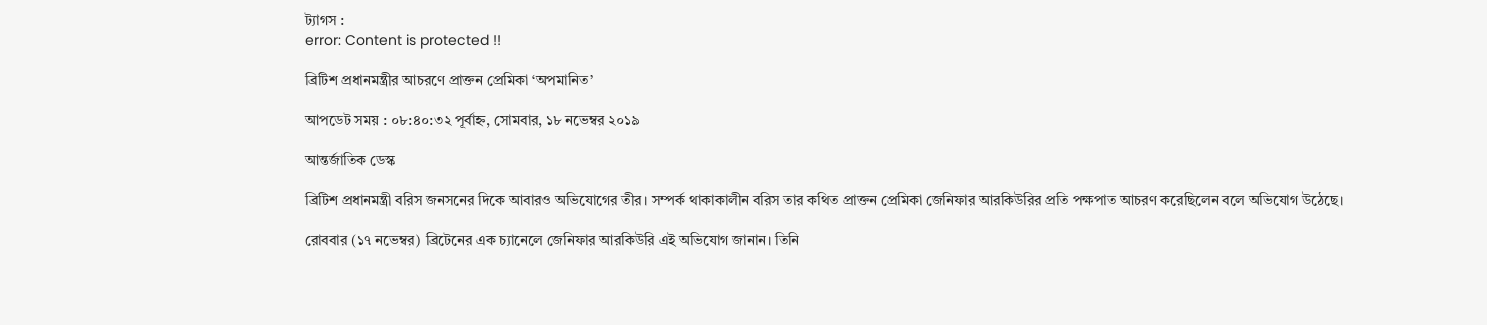ট্যাগস :
error: Content is protected !!

ব্রিটিশ প্রধানমন্ত্রীর আচরণে প্রাক্তন প্রেমিকা ‘অপমানিত’

আপডেট সময় : ০৮:৪০:৩২ পূর্বাহ্ন, সোমবার, ১৮ নভেম্বর ২০১৯

আন্তর্জাতিক ডেস্ক

ব্রিটিশ প্রধানমন্ত্রী বরিস জনসনের দিকে আবারও অভিযোগের তীর। সম্পর্ক থাকাকালীন বরিস তার কথিত প্রাক্তন প্রেমিকা জেনিফার আরকিউরির প্রতি পক্ষপাত আচরণ করেছিলেন বলে অভিযোগ উঠেছে।

রোববার (১৭ নভেম্বর) ব্রিটেনের এক চ্যানেলে জেনিফার আরকিউরি এই অভিযোগ জানান। তিনি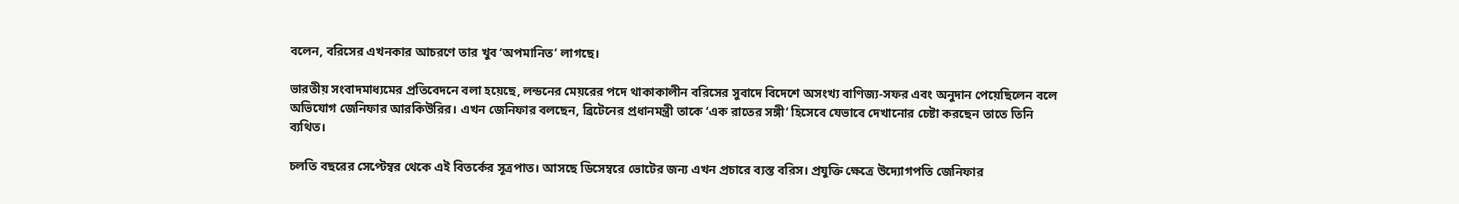বলেন, বরিসের এখনকার আচরণে তার খুব ‘অপমানিত’ লাগছে।

ভারতীয় সংবাদমাধ্যমের প্রতিবেদনে বলা হয়েছে, লন্ডনের মেয়রের পদে থাকাকালীন বরিসের সুবাদে বিদেশে অসংখ্য বাণিজ্য-সফর এবং অনুদান পেয়েছিলেন বলে অভিযোগ জেনিফার আরকিউরির। এখন জেনিফার বলছেন, ব্রিটেনের প্রধানমন্ত্রী তাকে ‘এক রাতের সঙ্গী’ হিসেবে যেভাবে দেখানোর চেষ্টা করছেন তাতে তিনি ব্যথিত।

চলতি বছরের সেপ্টেম্বর থেকে এই বিতর্কের সূত্রপাত। আসছে ডিসেম্বরে ভোটের জন্য এখন প্রচারে ব্যস্ত বরিস। প্রযুক্তি ক্ষেত্রে উদ্যোগপতি জেনিফার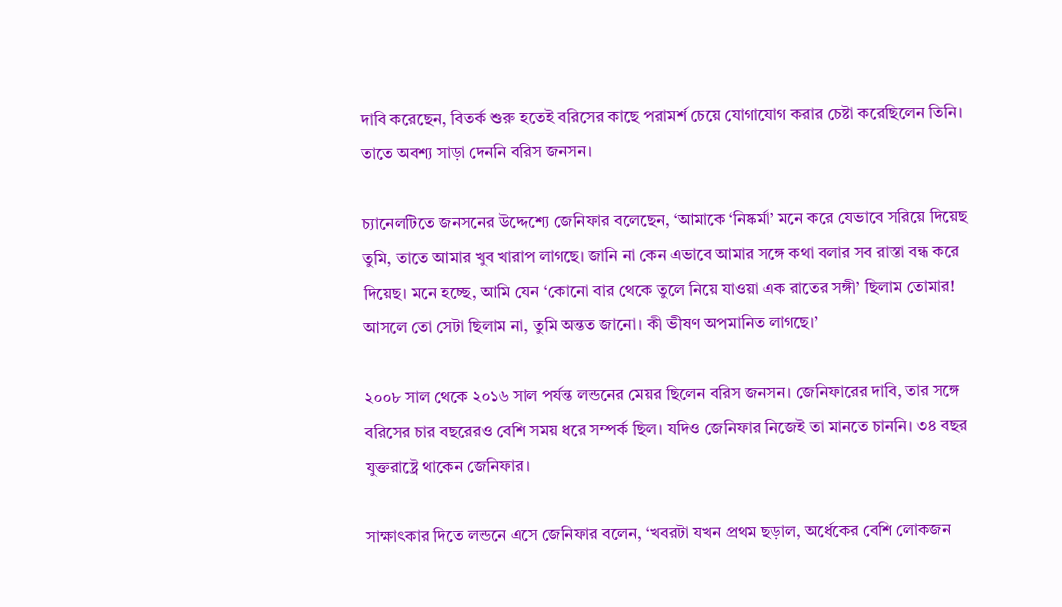দাবি করেছেন, বিতর্ক শুরু হতেই বরিসের কাছে পরামর্শ চেয়ে যোগাযোগ করার চেষ্টা করেছিলেন তিনি। তাতে অবশ্য সাড়া দেননি বরিস জনসন।

চ্যানেলটিতে জনসনের উদ্দেশ্যে জেনিফার বলেছেন, ‘আমাকে ‘নিষ্কর্মা’ মনে করে যেভাবে সরিয়ে দিয়েছ তুমি, তাতে আমার খুব খারাপ লাগছে। জানি না কেন এভাবে আমার সঙ্গে কথা বলার সব রাস্তা বন্ধ করে দিয়েছ। মনে হচ্ছে, আমি যেন ‘কোনো বার থেকে তুলে নিয়ে যাওয়া এক রাতের সঙ্গী’ ছিলাম তোমার! আসলে তো সেটা ছিলাম না, তুমি অন্তত জানো। কী ভীষণ অপমানিত লাগছে।’

২০০৮ সাল থেকে ২০১৬ সাল পর্যন্ত লন্ডনের মেয়র ছিলেন বরিস জনসন। জেনিফারের দাবি, তার সঙ্গে বরিসের চার বছরেরও বেশি সময় ধরে সম্পর্ক ছিল। যদিও জেনিফার নিজেই তা মানতে চাননি। ৩৪ বছর যুক্তরাষ্ট্রে থাকেন জেনিফার।

সাক্ষাৎকার দিতে লন্ডনে এসে জেনিফার বলেন, ‘খবরটা যখন প্রথম ছড়াল, অর্ধেকের বেশি লোকজন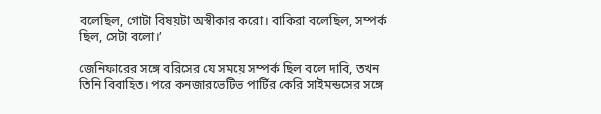বলেছিল, গোটা বিষয়টা অস্বীকার করো। বাকিরা বলেছিল, সম্পর্ক ছিল, সেটা বলো।’

জেনিফারের সঙ্গে বরিসের যে সময়ে সম্পর্ক ছিল বলে দাবি, তখন তিনি বিবাহিত। পরে কনজারভেটিভ পার্টির কেরি সাইমন্ডসের সঙ্গে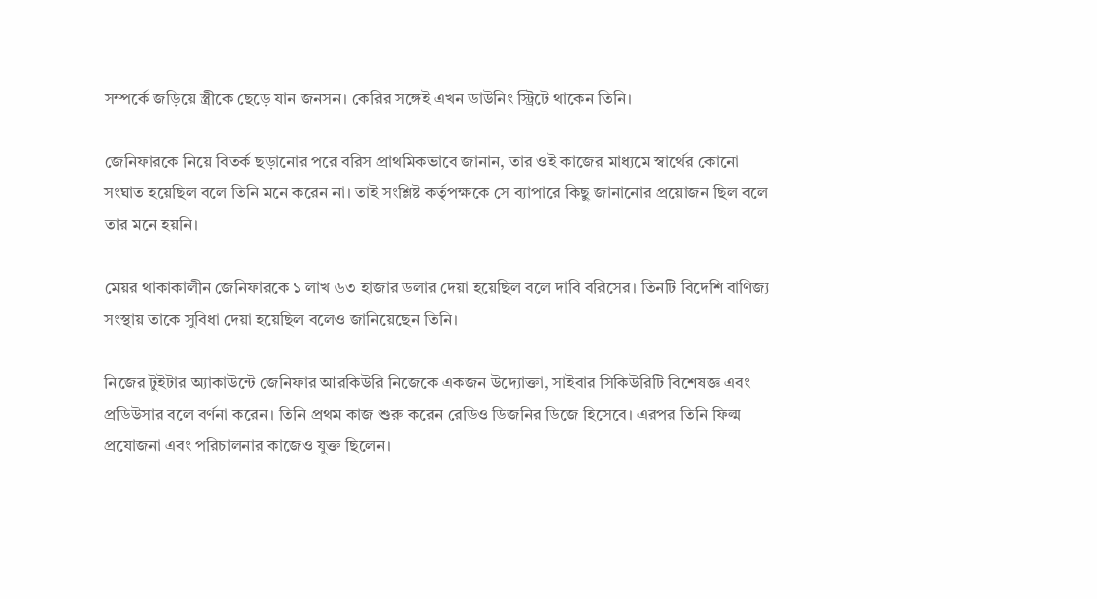সম্পর্কে জড়িয়ে স্ত্রীকে ছেড়ে যান জনসন। কেরির সঙ্গেই এখন ডাউনিং স্ট্রিটে থাকেন তিনি।

জেনিফারকে নিয়ে বিতর্ক ছড়ানোর পরে বরিস প্রাথমিকভাবে জানান, তার ওই কাজের মাধ্যমে স্বার্থের কোনো সংঘাত হয়েছিল বলে তিনি মনে করেন না। তাই সংশ্লিষ্ট কর্তৃপক্ষকে সে ব্যাপারে কিছু জানানোর প্রয়োজন ছিল বলে তার মনে হয়নি।

মেয়র থাকাকালীন জেনিফারকে ১ লাখ ৬৩ হাজার ডলার দেয়া হয়েছিল বলে দাবি বরিসের। তিনটি বিদেশি বাণিজ্য সংস্থায় তাকে সুবিধা দেয়া হয়েছিল বলেও জানিয়েছেন তিনি।

নিজের টুইটার অ্যাকাউন্টে জেনিফার আরকিউরি নিজেকে একজন উদ্যোক্তা, সাইবার সিকিউরিটি বিশেষজ্ঞ এবং প্রডিউসার বলে বর্ণনা করেন। তিনি প্রথম কাজ শুরু করেন রেডিও ডিজনির ডিজে হিসেবে। এরপর তিনি ফিল্ম প্রযোজনা এবং পরিচালনার কাজেও যুক্ত ছিলেন।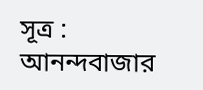সূত্র : আনন্দবাজার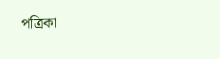পত্রিকা